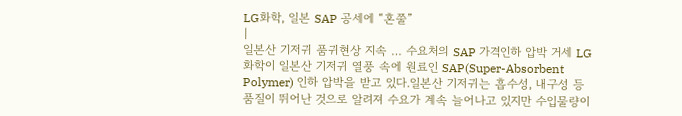LG화학, 일본 SAP 공세에 “혼쭐”
|
일본산 기저귀 품귀현상 지속 … 수요처의 SAP 가격인하 압박 거세 LG화학이 일본산 기저귀 열풍 속에 원료인 SAP(Super-Absorbent Polymer) 인하 압박을 받고 있다.일본산 기저귀는 흡수성, 내구성 등 품질이 뛰어난 것으로 알려져 수요가 계속 늘어나고 있지만 수입물량이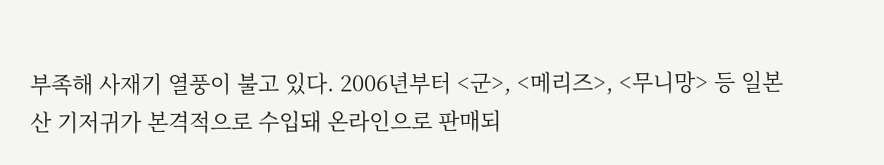부족해 사재기 열풍이 불고 있다. 2006년부터 <군>, <메리즈>, <무니망> 등 일본산 기저귀가 본격적으로 수입돼 온라인으로 판매되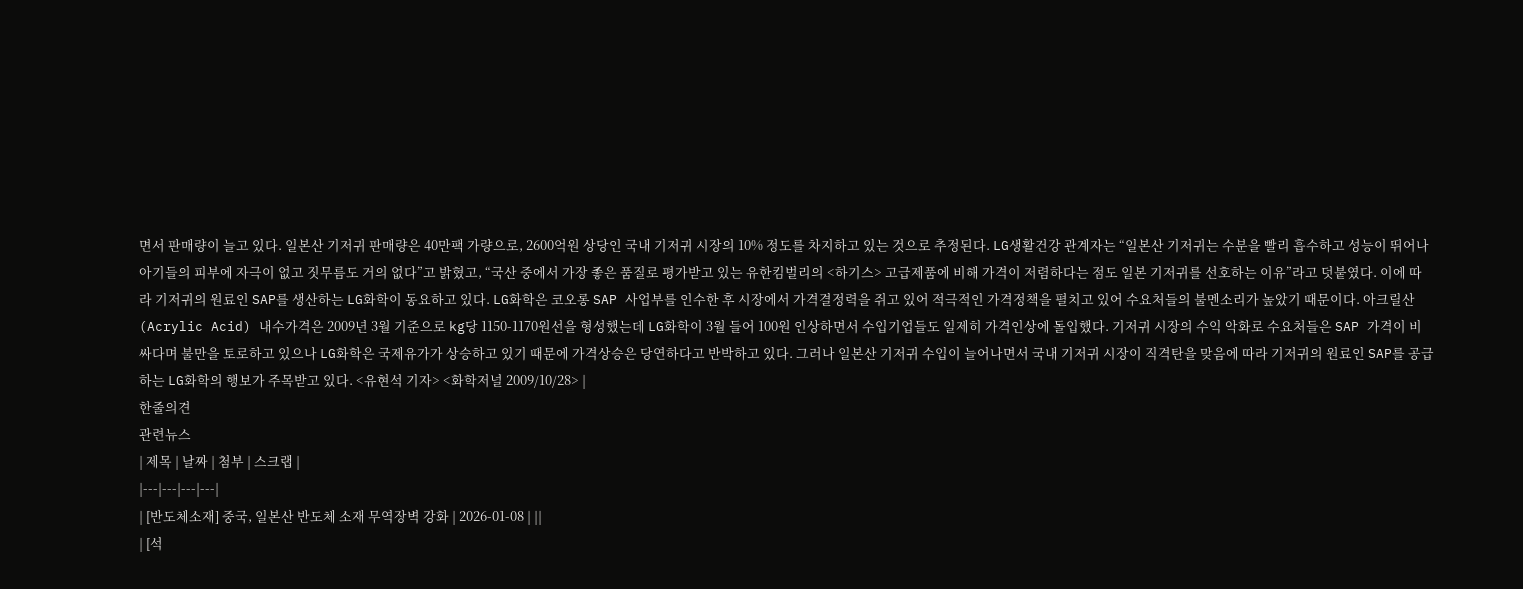면서 판매량이 늘고 있다. 일본산 기저귀 판매량은 40만팩 가량으로, 2600억원 상당인 국내 기저귀 시장의 10% 정도를 차지하고 있는 것으로 추정된다. LG생활건강 관계자는 “일본산 기저귀는 수분을 빨리 흡수하고 성능이 뛰어나 아기들의 피부에 자극이 없고 짓무름도 거의 없다”고 밝혔고, “국산 중에서 가장 좋은 품질로 평가받고 있는 유한킴벌리의 <하기스> 고급제품에 비해 가격이 저렴하다는 점도 일본 기저귀를 선호하는 이유”라고 덧붙였다. 이에 따라 기저귀의 원료인 SAP를 생산하는 LG화학이 동요하고 있다. LG화학은 코오롱 SAP 사업부를 인수한 후 시장에서 가격결정력을 쥐고 있어 적극적인 가격정책을 펼치고 있어 수요처들의 불멘소리가 높았기 때문이다. 아크릴산(Acrylic Acid) 내수가격은 2009년 3월 기준으로 kg당 1150-1170원선을 형성했는데 LG화학이 3월 들어 100원 인상하면서 수입기업들도 일제히 가격인상에 돌입했다. 기저귀 시장의 수익 악화로 수요처들은 SAP 가격이 비싸다며 불만을 토로하고 있으나 LG화학은 국제유가가 상승하고 있기 때문에 가격상승은 당연하다고 반박하고 있다. 그러나 일본산 기저귀 수입이 늘어나면서 국내 기저귀 시장이 직격탄을 맞음에 따라 기저귀의 원료인 SAP를 공급하는 LG화학의 행보가 주목받고 있다. <유현석 기자> <화학저널 2009/10/28> |
한줄의견
관련뉴스
| 제목 | 날짜 | 첨부 | 스크랩 |
|---|---|---|---|
| [반도체소재] 중국, 일본산 반도체 소재 무역장벽 강화 | 2026-01-08 | ||
| [석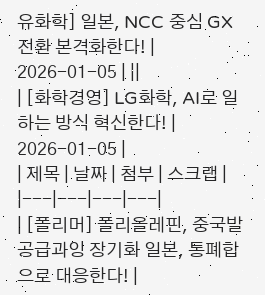유화학] 일본, NCC 중심 GX 전환 본격화한다! | 2026-01-05 | ||
| [화학경영] LG화학, AI로 일하는 방식 혁신한다! | 2026-01-05 |
| 제목 | 날짜 | 첨부 | 스크랩 |
|---|---|---|---|
| [폴리머] 폴리올레핀, 중국발 공급과잉 장기화 일본, 통폐합으로 대응한다! |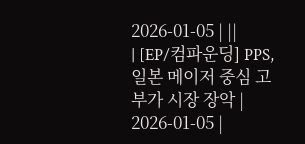2026-01-05 | ||
| [EP/컴파운딩] PPS, 일본 메이저 중심 고부가 시장 장악 | 2026-01-05 |